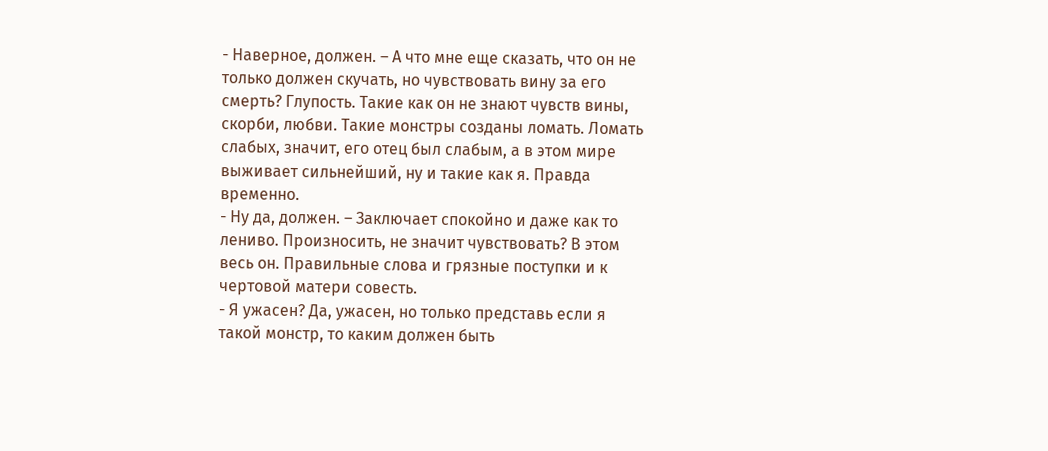- Наверное, должен. – А что мне еще сказать, что он не только должен скучать, но чувствовать вину за его смерть? Глупость. Такие как он не знают чувств вины, скорби, любви. Такие монстры созданы ломать. Ломать слабых, значит, его отец был слабым, а в этом мире выживает сильнейший, ну и такие как я. Правда временно.
- Ну да, должен. – Заключает спокойно и даже как то лениво. Произносить, не значит чувствовать? В этом весь он. Правильные слова и грязные поступки и к чертовой матери совесть.
- Я ужасен? Да, ужасен, но только представь если я такой монстр, то каким должен быть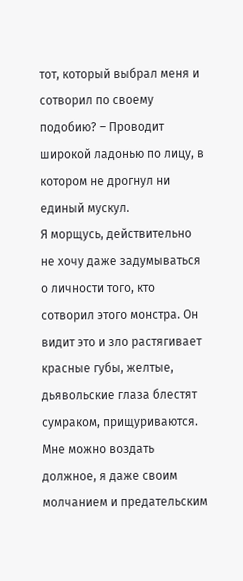тот, который выбрал меня и сотворил по своему подобию? – Проводит широкой ладонью по лицу, в котором не дрогнул ни единый мускул.
Я морщусь, действительно не хочу даже задумываться о личности того, кто сотворил этого монстра. Он видит это и зло растягивает красные губы, желтые, дьявольские глаза блестят сумраком, прищуриваются. Мне можно воздать должное, я даже своим молчанием и предательским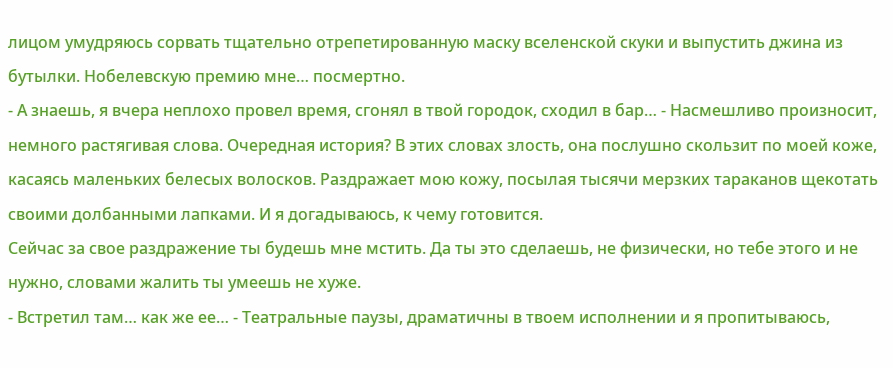лицом умудряюсь сорвать тщательно отрепетированную маску вселенской скуки и выпустить джина из бутылки. Нобелевскую премию мне… посмертно.
- А знаешь, я вчера неплохо провел время, сгонял в твой городок, сходил в бар… - Насмешливо произносит, немного растягивая слова. Очередная история? В этих словах злость, она послушно скользит по моей коже, касаясь маленьких белесых волосков. Раздражает мою кожу, посылая тысячи мерзких тараканов щекотать своими долбанными лапками. И я догадываюсь, к чему готовится.
Сейчас за свое раздражение ты будешь мне мстить. Да ты это сделаешь, не физически, но тебе этого и не нужно, словами жалить ты умеешь не хуже.
- Встретил там… как же ее… - Театральные паузы, драматичны в твоем исполнении и я пропитываюсь,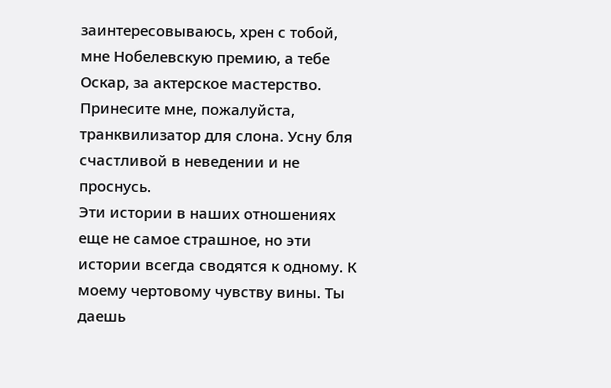заинтересовываюсь, хрен с тобой, мне Нобелевскую премию, а тебе Оскар, за актерское мастерство.
Принесите мне, пожалуйста, транквилизатор для слона. Усну бля счастливой в неведении и не проснусь.
Эти истории в наших отношениях еще не самое страшное, но эти истории всегда сводятся к одному. К моему чертовому чувству вины. Ты даешь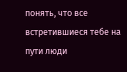понять, что все встретившиеся тебе на пути люди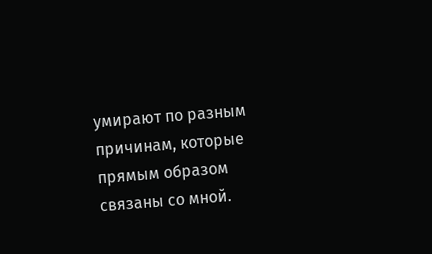умирают по разным причинам, которые прямым образом связаны со мной.